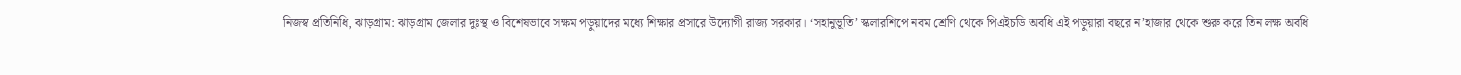নিজস্ব প্রতিনিধি, ঝাড়গ্ৰাম: ঝাড়গ্রাম জেলার দুঃস্থ ও বিশেষভাবে সক্ষম পড়ুয়াদের মধ্যে শিক্ষার প্রসারে উদ্যোগী রাজ্য সরকার। ‘সহানুভূতি’ স্কলারশিপে নবম শ্রেণি থেকে পিএইচডি অবধি এই পড়ুয়ারা বছরে ন’হাজার থেকে শুরু করে তিন লক্ষ অবধি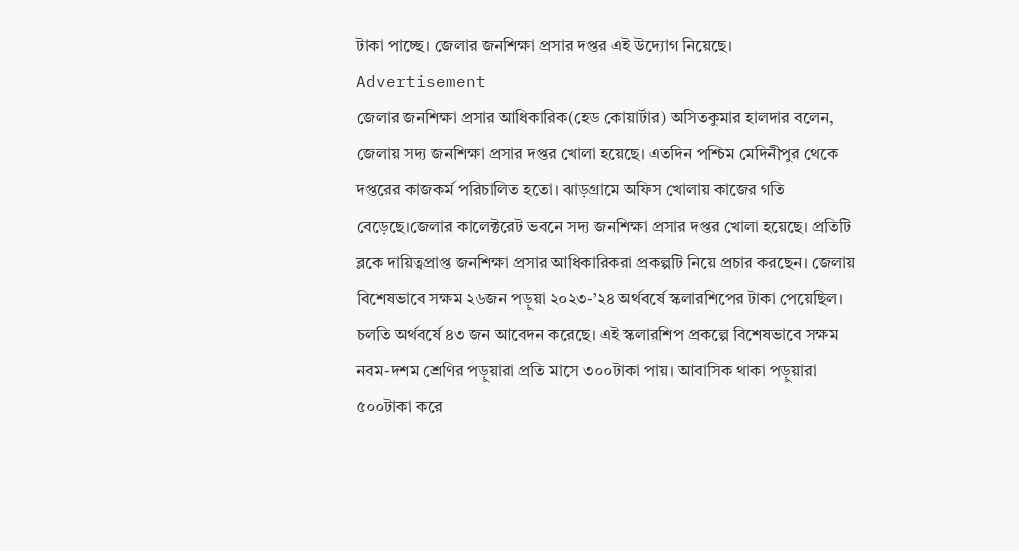টাকা পাচ্ছে। জেলার জনশিক্ষা প্রসার দপ্তর এই উদ্যোগ নিয়েছে।
Advertisement
জেলার জনশিক্ষা প্রসার আধিকারিক(হেড কোয়ার্টার) অসিতকুমার হালদার বলেন, জেলায় সদ্য জনশিক্ষা প্রসার দপ্তর খোলা হয়েছে। এতদিন পশ্চিম মেদিনীপুর থেকে দপ্তরের কাজকর্ম পরিচালিত হতো। ঝাড়গ্রামে অফিস খোলায় কাজের গতি বেড়েছে।জেলার কালেক্টরেট ভবনে সদ্য জনশিক্ষা প্রসার দপ্তর খোলা হয়েছে। প্রতিটি ব্লকে দায়িত্বপ্রাপ্ত জনশিক্ষা প্রসার আধিকারিকরা প্রকল্পটি নিয়ে প্রচার করছেন। জেলায় বিশেষভাবে সক্ষম ২৬জন পড়ুয়া ২০২৩-’২৪ অর্থবর্ষে স্কলারশিপের টাকা পেয়েছিল। চলতি অর্থবর্ষে ৪৩ জন আবেদন করেছে। এই স্কলারশিপ প্রকল্পে বিশেষভাবে সক্ষম নবম-দশম শ্রেণির পড়ুয়ারা প্রতি মাসে ৩০০টাকা পায়। আবাসিক থাকা পড়ুয়ারা ৫০০টাকা করে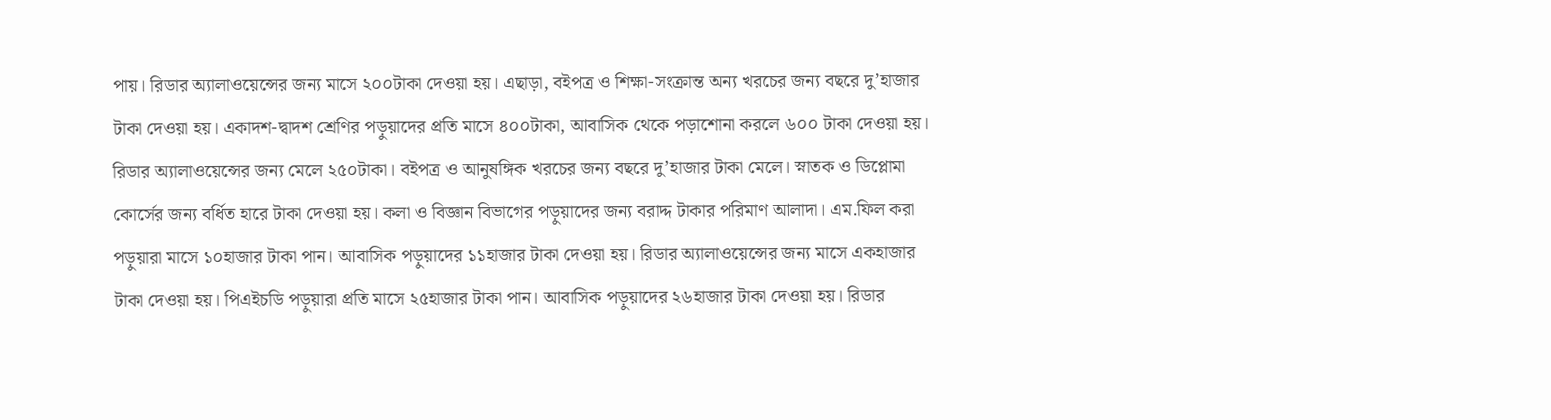পায়। রিডার অ্যালাওয়েন্সের জন্য মাসে ২০০টাকা দেওয়া হয়। এছাড়া, বইপত্র ও শিক্ষা-সংক্রান্ত অন্য খরচের জন্য বছরে দু’হাজার টাকা দেওয়া হয়। একাদশ-দ্বাদশ শ্রেণির পড়ুয়াদের প্রতি মাসে ৪০০টাকা, আবাসিক থেকে পড়াশোনা করলে ৬০০ টাকা দেওয়া হয়। রিডার অ্যালাওয়েন্সের জন্য মেলে ২৫০টাকা। বইপত্র ও আনুষঙ্গিক খরচের জন্য বছরে দু’হাজার টাকা মেলে। স্নাতক ও ডিপ্লোমা কোর্সের জন্য বর্ধিত হারে টাকা দেওয়া হয়। কলা ও বিজ্ঞান বিভাগের পড়ুয়াদের জন্য বরাদ্দ টাকার পরিমাণ আলাদা। এম.ফিল করা পড়ুয়ারা মাসে ১০হাজার টাকা পান। আবাসিক পড়ুয়াদের ১১হাজার টাকা দেওয়া হয়। রিডার অ্যালাওয়েন্সের জন্য মাসে একহাজার টাকা দেওয়া হয়। পিএইচডি পড়ুয়ারা প্রতি মাসে ২৫হাজার টাকা পান। আবাসিক পড়ুয়াদের ২৬হাজার টাকা দেওয়া হয়। রিডার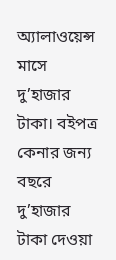অ্যালাওয়েন্স মাসে দু’হাজার টাকা। বইপত্র কেনার জন্য বছরে দু’হাজার টাকা দেওয়া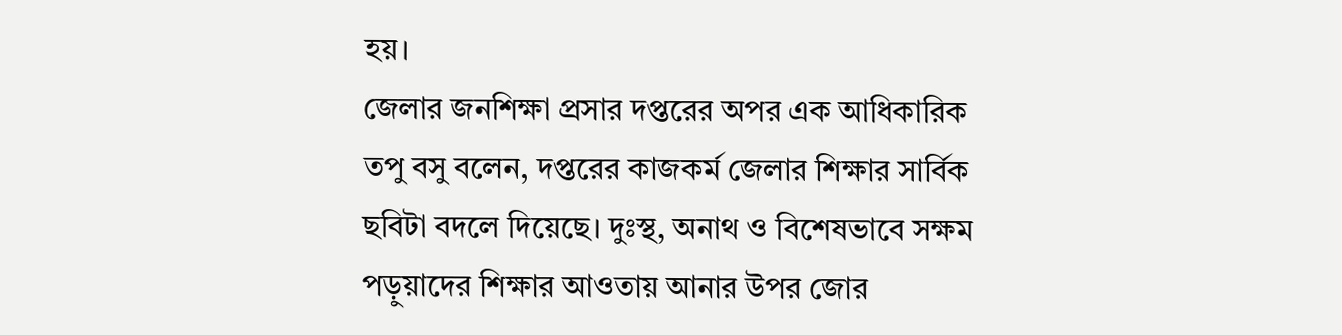হয়।
জেলার জনশিক্ষা প্রসার দপ্তরের অপর এক আধিকারিক তপু বসু বলেন, দপ্তরের কাজকর্ম জেলার শিক্ষার সার্বিক ছবিটা বদলে দিয়েছে। দুঃস্থ, অনাথ ও বিশেষভাবে সক্ষম পড়ুয়াদের শিক্ষার আওতায় আনার উপর জোর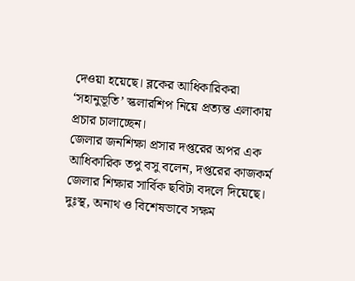দেওয়া হয়েছে। ব্লকের আধিকারিকরা ‘সহানুভূতি’ স্কলারশিপ নিয়ে প্রত্যন্ত এলাকায় প্রচার চালাচ্ছেন।
জেলার জনশিক্ষা প্রসার দপ্তরের অপর এক আধিকারিক তপু বসু বলেন, দপ্তরের কাজকর্ম জেলার শিক্ষার সার্বিক ছবিটা বদলে দিয়েছে। দুঃস্থ, অনাথ ও বিশেষভাবে সক্ষম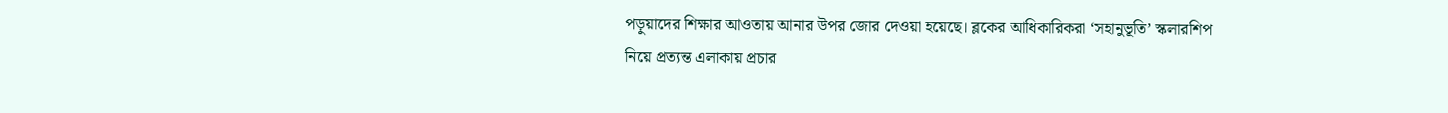পড়ুয়াদের শিক্ষার আওতায় আনার উপর জোর দেওয়া হয়েছে। ব্লকের আধিকারিকরা ‘সহানুভূতি’ স্কলারশিপ নিয়ে প্রত্যন্ত এলাকায় প্রচার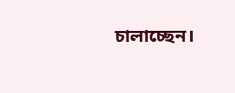চালাচ্ছেন।